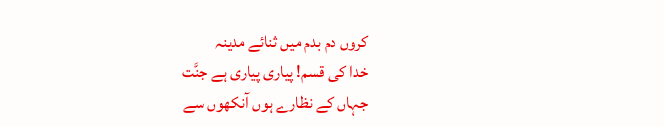کروں دم بدم میں ثنائے مدینہ
خدا کی قسم! پیاری پیاری ہے جنَّت
جہاں کے نظارے ہوں آنکھوں سے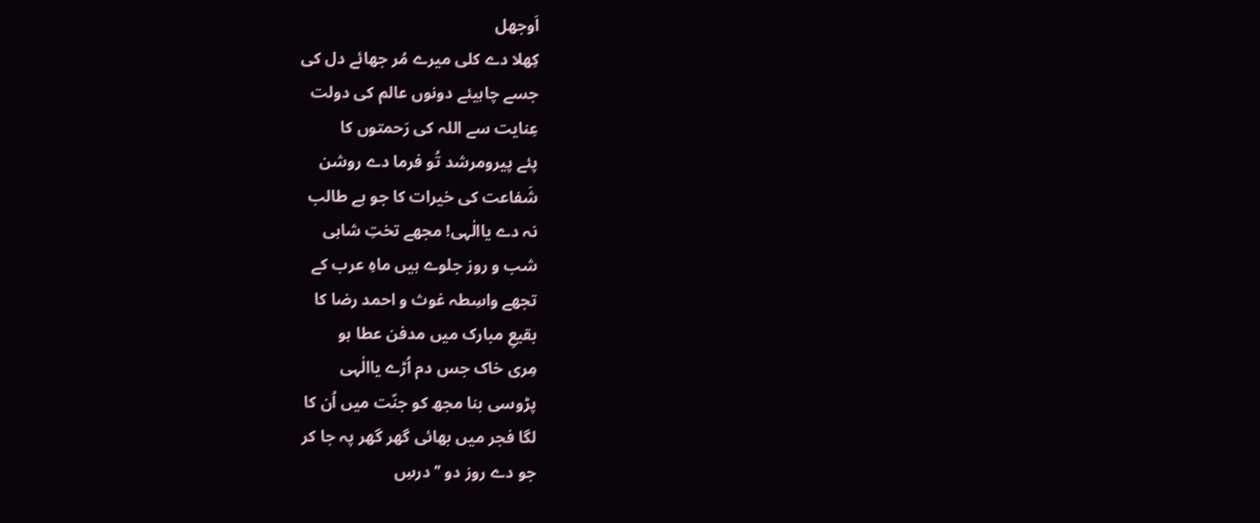اَوجھل
کِھلا دے کلی میرے مُر جھائے دل کی
جسے چاہیئے دونوں عالم کی دولت
عِنایت سے اللہ کی رَحمتوں کا
پئے پیرومرشد تُو فرما دے روشن
شَفاعت کی خیرات کا جو ہے طالب
نہ دے یاالٰہی! مجھے تختِ شاہی
شب و روز جلوے ہیں ماہِ عرب کے
تجھے واسِطہ غوث و احمد رضا کا
بقیعِ مبارک میں مدفن عطا ہو
مِری خاک جس دم اُڑے یاالٰہی
پڑوسی بنا مجھ کو جنّت میں اُن کا
لگا فجر میں بھائی گھر گھر پہ جا کر
جو دے روز دو ’’درسِ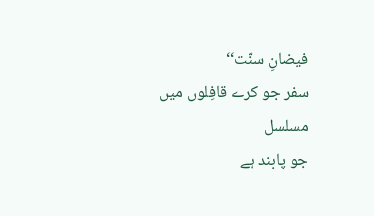فیضانِ سنّت‘‘
سفر جو کرے قافِلوں میں مسلسل
جو پابند ہے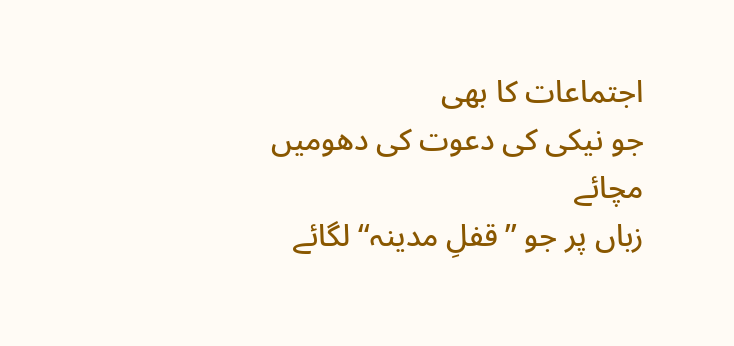اجتماعات کا بھی
جو نیکی کی دعوت کی دھومیں مچائے
زباں پر جو ’’قفلِ مدینہ‘‘ لگائے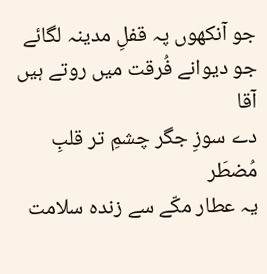جو آنکھوں پہ قفلِ مدینہ لگائے
جو دیوانے فُرقت میں روتے ہیں آقا
دے سوزِ جگر چشمِ تر قلبِ مُضطَر
یہ عطار مکّے سے زندہ سلامت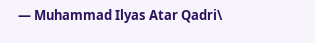— Muhammad Ilyas Atar Qadri\